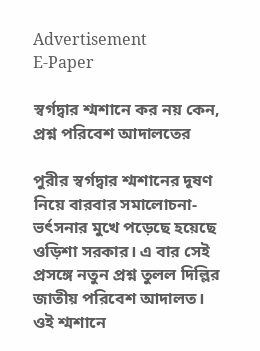Advertisement
E-Paper

স্বর্গদ্বার শ্মশানে কর নয় কেন, প্রশ্ন পরিবেশ আদালতের

পুরীর স্বর্গদ্বার শ্মশানের দূষণ নিয়ে বারবার সমালোচনা-ভর্ৎসনার মুখে পড়েছে হয়েছে ওড়িশা সরকার। এ বার সেই প্রসঙ্গে নতুন প্রশ্ন তুলল দিল্লির জাতীয় পরিবেশ আদালত। ওই শ্মশানে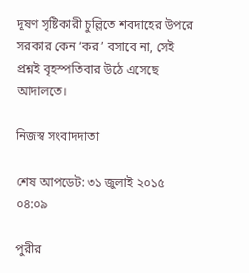দূষণ সৃষ্টিকারী চুল্লিতে শবদাহের উপরে সরকার কেন ‘কর’ বসাবে না, সেই প্রশ্নই বৃহস্পতিবার উঠে এসেছে আদালতে।

নিজস্ব সংবাদদাতা

শেষ আপডেট: ৩১ জুলাই ২০১৫ ০৪:০৯

পুরীর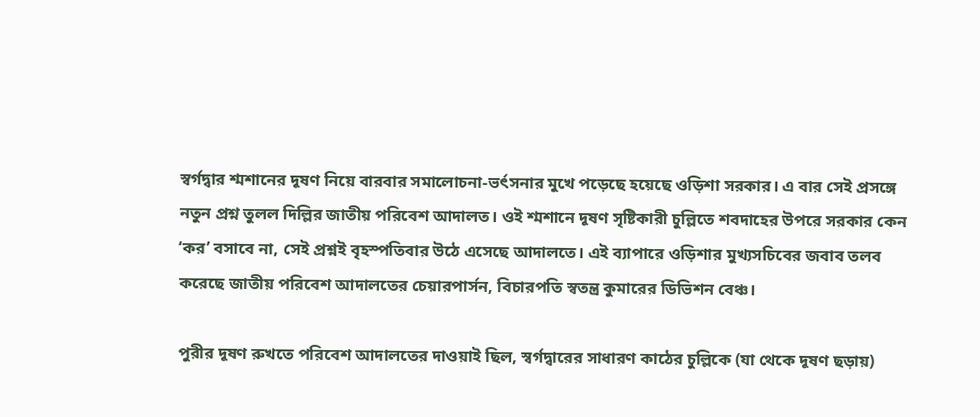স্বর্গদ্বার শ্মশানের দূষণ নিয়ে বারবার সমালোচনা-ভর্ৎসনার মুখে পড়েছে হয়েছে ওড়িশা সরকার। এ বার সেই প্রসঙ্গে নতুন প্রশ্ন তুলল দিল্লির জাতীয় পরিবেশ আদালত। ওই শ্মশানে দূষণ সৃষ্টিকারী চুল্লিতে শবদাহের উপরে সরকার কেন ‘কর’ বসাবে না, সেই প্রশ্নই বৃহস্পতিবার উঠে এসেছে আদালতে। এই ব্যাপারে ওড়িশার মুখ্যসচিবের জবাব তলব করেছে জাতীয় পরিবেশ আদালতের চেয়ারপার্সন, বিচারপতি স্বতন্ত্র কুমারের ডিভিশন বেঞ্চ।

পুরীর দূষণ রুখতে পরিবেশ আদালতের দাওয়াই ছিল, স্বর্গদ্বারের সাধারণ কাঠের চুল্লিকে (যা থেকে দূষণ ছড়ায়)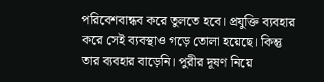পরিবেশবান্ধব করে তুলতে হবে। প্রযুক্তি ব্যবহার করে সেই ব্যবস্থাও গড়ে তোলা হয়েছে। কিন্তু তার ব্যবহার বাড়েনি। পুরীর দূষণ নিয়ে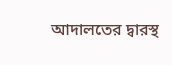আদালতের দ্বারস্থ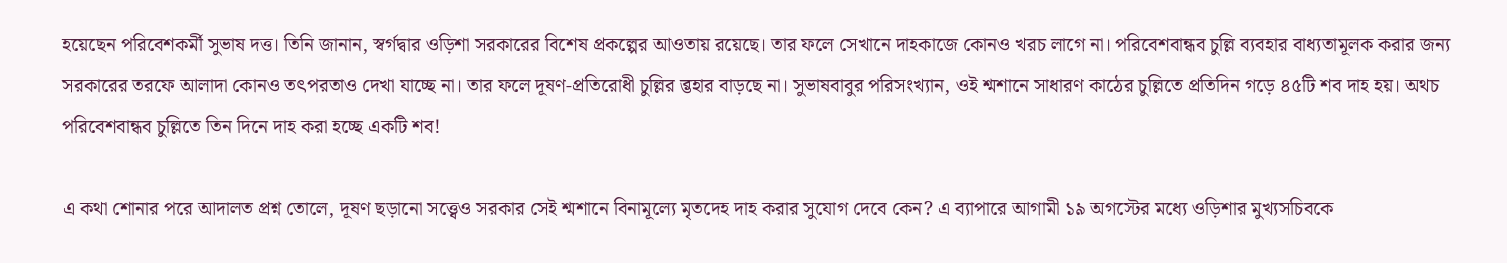হয়েছেন পরিবেশকর্মী সুভাষ দত্ত। তিনি জানান, স্বর্গদ্বার ওড়িশা সরকারের বিশেষ প্রকল্পের আওতায় রয়েছে। তার ফলে সেখানে দাহকাজে কোনও খরচ লাগে না। পরিবেশবান্ধব চুল্লি ব্যবহার বাধ্যতামূলক করার জন্য সরকারের তরফে আলাদা কোনও তৎপরতাও দেখা যাচ্ছে না। তার ফলে দূষণ-প্রতিরোধী চুল্লির ব্ভহার বাড়ছে না। সুভাষবাবুর পরিসংখ্যান, ওই শ্মশানে সাধারণ কাঠের চুল্লিতে প্রতিদিন গড়ে ৪৫টি শব দাহ হয়। অথচ পরিবেশবান্ধব চুল্লিতে তিন দিনে দাহ করা হচ্ছে একটি শব!

এ কথা শোনার পরে আদালত প্রশ্ন তোলে, দূষণ ছড়ানো সত্ত্বেও সরকার সেই শ্মশানে বিনামূল্যে মৃতদেহ দাহ করার সুযোগ দেবে কেন? এ ব্যাপারে আগামী ১৯ অগস্টের মধ্যে ওড়িশার মুখ্যসচিবকে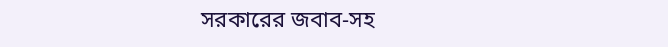সরকারের জবাব-সহ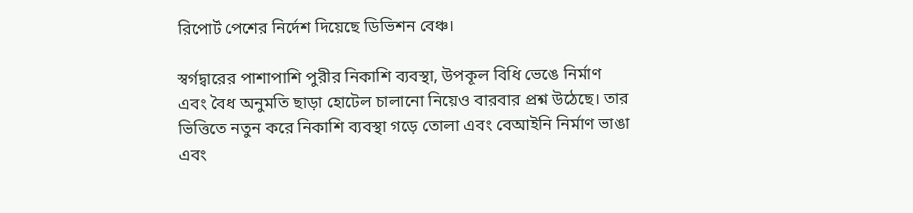রিপোর্ট পেশের নির্দেশ দিয়েছে ডিভিশন বেঞ্চ।

স্বর্গদ্বারের পাশাপাশি পুরীর নিকাশি ব্যবস্থা, উপকূল বিধি ভেঙে নির্মাণ এবং বৈধ অনুমতি ছাড়া হোটেল চালানো নিয়েও বারবার প্রশ্ন উঠেছে। তার ভিত্তিতে নতুন করে নিকাশি ব্যবস্থা গড়ে তোলা এবং বেআইনি নির্মাণ ভাঙা এবং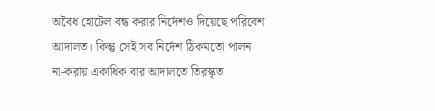অবৈধ হোটেল বন্ধ করার নির্দেশও দিয়েছে পরিবেশ আদালত। কিন্তু সেই সব নির্দেশ ঠিকমতো পালন না-করায় একাধিক বার আদালতে তিরস্কৃত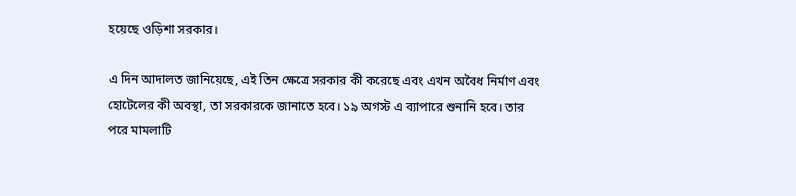হয়েছে ওড়িশা সরকার।

এ দিন আদালত জানিয়েছে, এই তিন ক্ষেত্রে সরকার কী করেছে এবং এখন অবৈধ নির্মাণ এবং হোটেলের কী অবস্থা, তা সরকারকে জানাতে হবে। ১৯ অগস্ট এ ব্যাপারে শুনানি হবে। তার পরে মামলাটি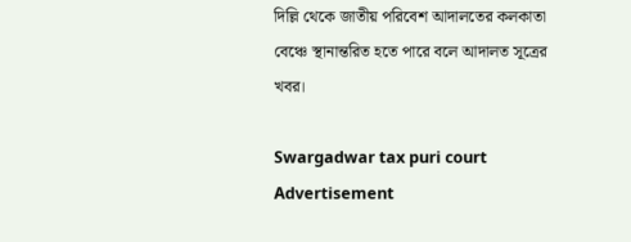দিল্লি থেকে জাতীয় পরিবেশ আদালতের কলকাতা বেঞ্চে স্থানান্তরিত হতে পারে বলে আদালত সূত্রের খবর।

Swargadwar tax puri court
Advertisement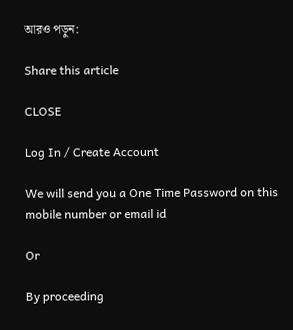আরও পড়ুন:

Share this article

CLOSE

Log In / Create Account

We will send you a One Time Password on this mobile number or email id

Or

By proceeding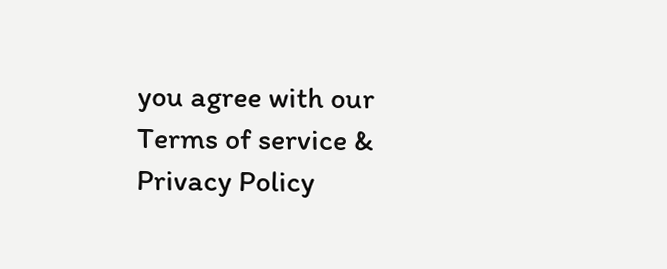you agree with our Terms of service & Privacy Policy